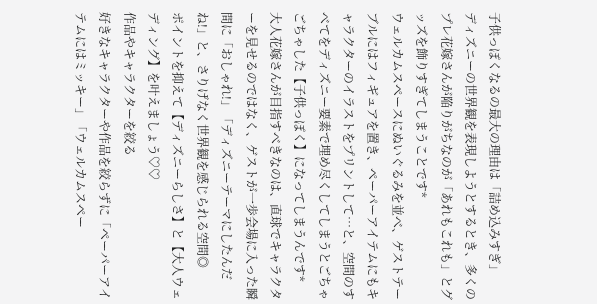子供っぽくなるの最大の理由は「詰め込みすぎ」
ディズニーの世界観を表現しようとするとき、多くのプレ花嫁さんが陥りがちなのが「あれもこれも」とグッズを飾りすぎてしまうことです*
ウェルカムスペースにぬいぐるみを並べ、ゲストテーブルにはフィギュアを置き、ペーパーアイテムにもキャラクターのイラストをプリントして…と、空間のすべてをディズニー要素で埋め尽くしてしまうとごちゃごちゃした【子供っぽく】になってしまうんです*
大人花嫁さんが目指すべきなのは、直球でキャラクターを見せるのではなく、ゲストが一歩会場に入った瞬間に「おしゃれ!」「ディズニーテーマにしたんだね!」と、さりげなく世界観を感じられる空間◎
ポイントを抑えて【ディズニーらしさ】と【大人ウェディング】を叶えましょう♡♡
作品やキャラクターを絞る
好きなキャラクターや作品を絞らずに「ペーパーアイテムにはミッキー」「ウェルカムスペー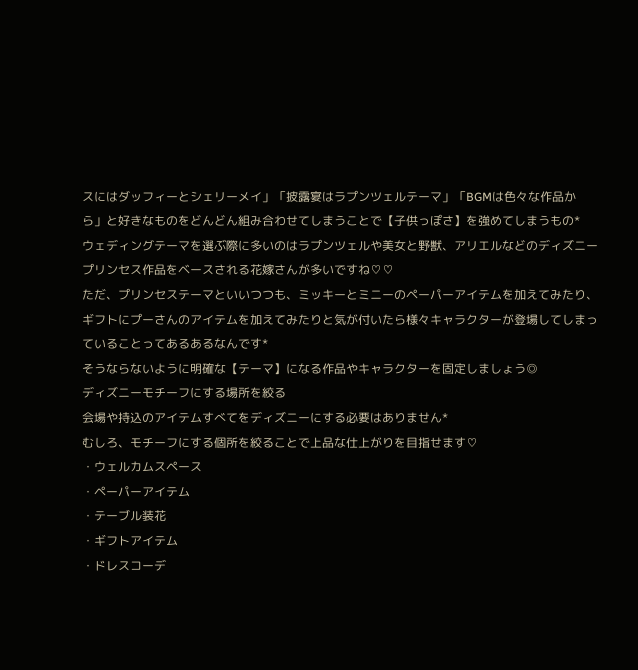スにはダッフィーとシェリーメイ」「披露宴はラプンツェルテーマ」「BGMは色々な作品から」と好きなものをどんどん組み合わせてしまうことで【子供っぽさ】を強めてしまうもの*
ウェディングテーマを選ぶ際に多いのはラプンツェルや美女と野獣、アリエルなどのディズニープリンセス作品をベースされる花嫁さんが多いですね♡♡
ただ、プリンセステーマといいつつも、ミッキーとミニーのペーパーアイテムを加えてみたり、
ギフトにプーさんのアイテムを加えてみたりと気が付いたら様々キャラクターが登場してしまっていることってあるあるなんです*
そうならないように明確な【テーマ】になる作品やキャラクターを固定しましょう◎
ディズニーモチーフにする場所を絞る
会場や持込のアイテムすべてをディズニーにする必要はありません*
むしろ、モチーフにする個所を絞ることで上品な仕上がりを目指せます♡
・ウェルカムスペース
・ペーパーアイテム
・テーブル装花
・ギフトアイテム
・ドレスコーデ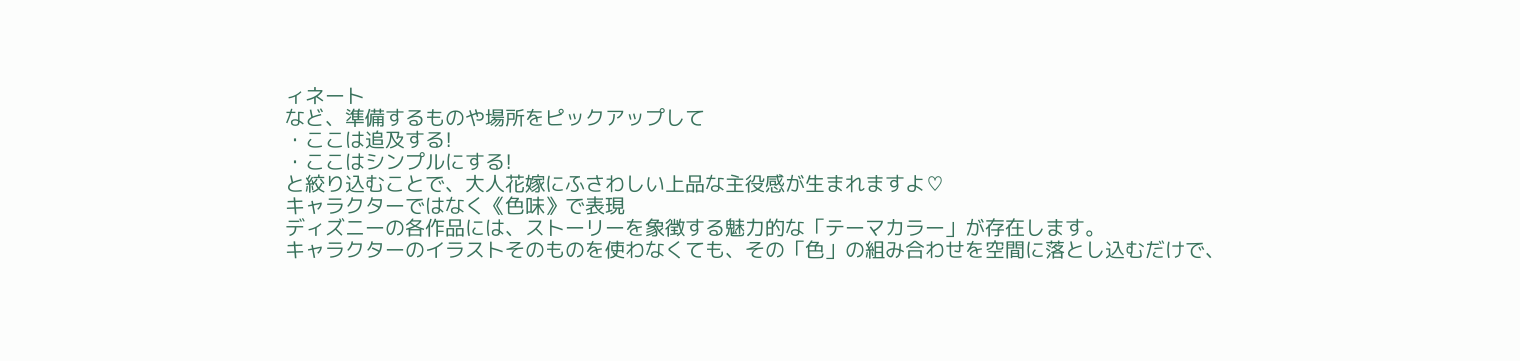ィネート
など、準備するものや場所をピックアップして
・ここは追及する!
・ここはシンプルにする!
と絞り込むことで、大人花嫁にふさわしい上品な主役感が生まれますよ♡
キャラクターではなく《色味》で表現
ディズニーの各作品には、ストーリーを象徴する魅力的な「テーマカラー」が存在します。
キャラクターのイラストそのものを使わなくても、その「色」の組み合わせを空間に落とし込むだけで、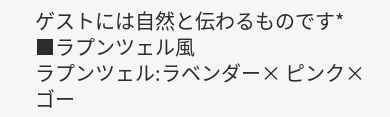ゲストには自然と伝わるものです*
■ラプンツェル風
ラプンツェル:ラベンダー× ピンク× ゴー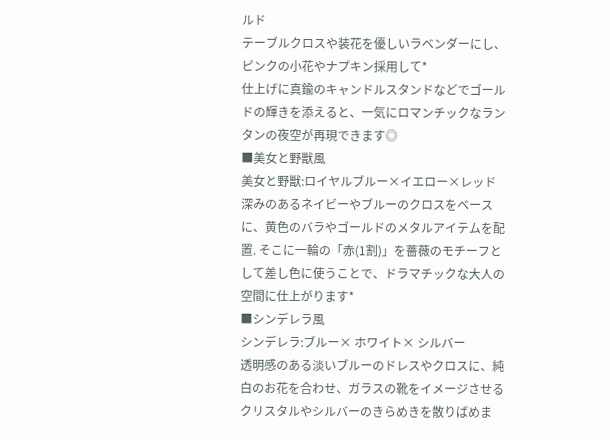ルド
テーブルクロスや装花を優しいラベンダーにし、ピンクの小花やナプキン採用して*
仕上げに真鍮のキャンドルスタンドなどでゴールドの輝きを添えると、一気にロマンチックなランタンの夜空が再現できます◎
■美女と野獣風
美女と野獣:ロイヤルブルー×イエロー×レッド
深みのあるネイビーやブルーのクロスをベースに、黄色のバラやゴールドのメタルアイテムを配置. そこに一輪の「赤(1割)」を薔薇のモチーフとして差し色に使うことで、ドラマチックな大人の空間に仕上がります*
■シンデレラ風
シンデレラ:ブルー× ホワイト× シルバー
透明感のある淡いブルーのドレスやクロスに、純白のお花を合わせ、ガラスの靴をイメージさせるクリスタルやシルバーのきらめきを散りばめま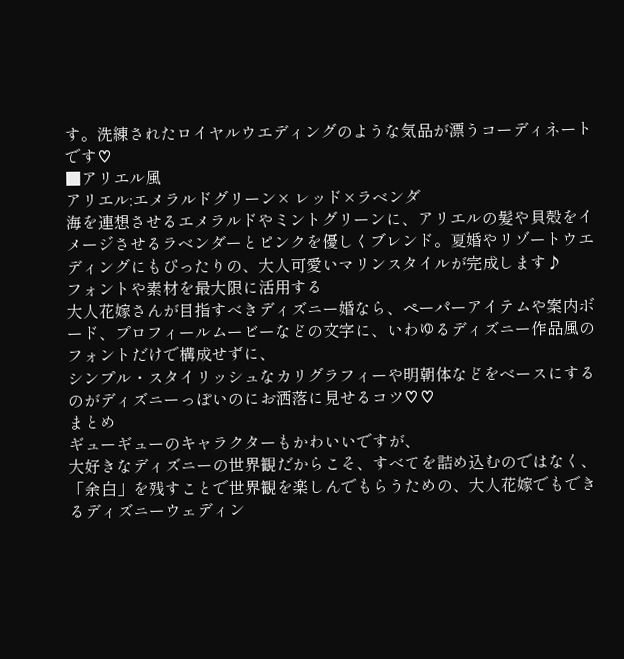す。洗練されたロイヤルウエディングのような気品が漂うコーディネートです♡
■アリエル風
アリエル:エメラルドグリーン× レッド×ラベンダ
海を連想させるエメラルドやミントグリーンに、アリエルの髪や貝殻をイメージさせるラベンダーとピンクを優しくブレンド。夏婚やリゾートウエディングにもぴったりの、大人可愛いマリンスタイルが完成します♪
フォントや素材を最大限に活用する
大人花嫁さんが目指すべきディズニー婚なら、ペーパーアイテムや案内ボード、プロフィールムービーなどの文字に、いわゆるディズニー作品風のフォントだけで構成せずに、
シンプル・スタイリッシュなカリグラフィーや明朝体などをベースにするのがディズニーっぽいのにお洒落に見せるコツ♡♡
まとめ
ギューギューのキャラクターもかわいいですが、
大好きなディズニーの世界観だからこそ、すべてを詰め込むのではなく、「余白」を残すことで世界観を楽しんでもらうための、大人花嫁でもできるディズニーウェディン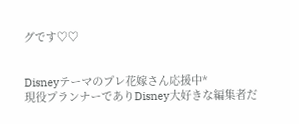グです♡♡


Disneyテーマのプレ花嫁さん応援中*
現役プランナーでありDisney大好きな編集者だ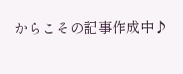からこその記事作成中♪